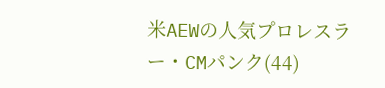米AEWの人気プロレスラー・CMパンク(44)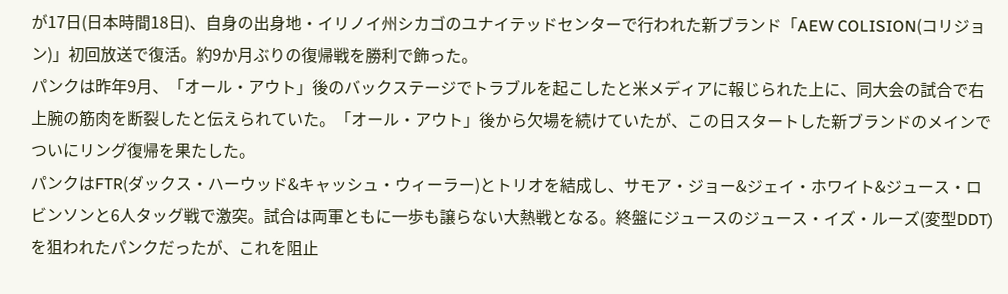が17日(日本時間18日)、自身の出身地・イリノイ州シカゴのユナイテッドセンターで行われた新ブランド「AEW COLISION(コリジョン)」初回放送で復活。約9か月ぶりの復帰戦を勝利で飾った。
パンクは昨年9月、「オール・アウト」後のバックステージでトラブルを起こしたと米メディアに報じられた上に、同大会の試合で右上腕の筋肉を断裂したと伝えられていた。「オール・アウト」後から欠場を続けていたが、この日スタートした新ブランドのメインでついにリング復帰を果たした。
パンクはFTR(ダックス・ハーウッド&キャッシュ・ウィーラー)とトリオを結成し、サモア・ジョー&ジェイ・ホワイト&ジュース・ロビンソンと6人タッグ戦で激突。試合は両軍ともに一歩も譲らない大熱戦となる。終盤にジュースのジュース・イズ・ルーズ(変型DDT)を狙われたパンクだったが、これを阻止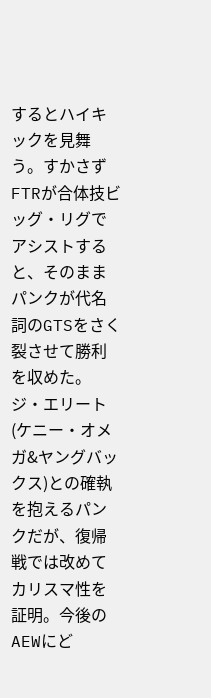するとハイキックを見舞う。すかさずFTRが合体技ビッグ・リグでアシストすると、そのままパンクが代名詞のGTSをさく裂させて勝利を収めた。
ジ・エリート(ケニー・オメガ&ヤングバックス)との確執を抱えるパンクだが、復帰戦では改めてカリスマ性を証明。今後のAEWにど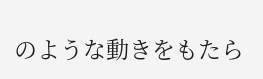のような動きをもたら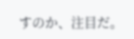すのか、注目だ。